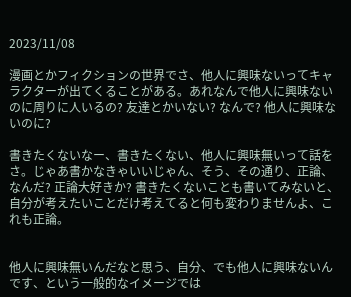2023/11/08

漫画とかフィクションの世界でさ、他人に興味ないってキャラクターが出てくることがある。あれなんで他人に興味ないのに周りに人いるの? 友達とかいない? なんで? 他人に興味ないのに?

書きたくないなー、書きたくない、他人に興味無いって話をさ。じゃあ書かなきゃいいじゃん、そう、その通り、正論、なんだ? 正論大好きか? 書きたくないことも書いてみないと、自分が考えたいことだけ考えてると何も変わりませんよ、これも正論。


他人に興味無いんだなと思う、自分、でも他人に興味ないんです、という一般的なイメージでは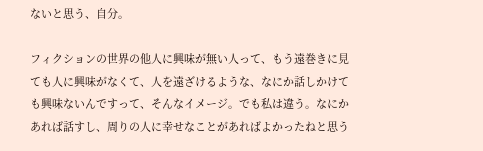ないと思う、自分。

フィクションの世界の他人に興味が無い人って、もう遠巻きに見ても人に興味がなくて、人を遠ざけるような、なにか話しかけても興味ないんですって、そんなイメージ。でも私は違う。なにかあれば話すし、周りの人に幸せなことがあればよかったねと思う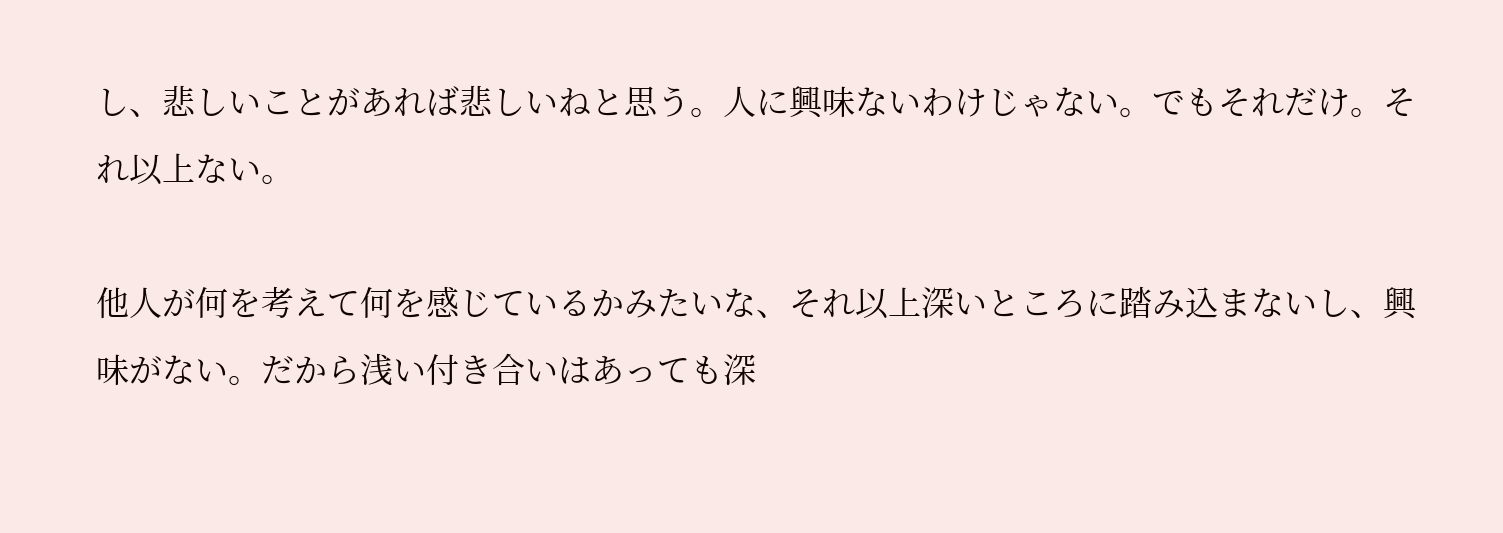し、悲しいことがあれば悲しいねと思う。人に興味ないわけじゃない。でもそれだけ。それ以上ない。

他人が何を考えて何を感じているかみたいな、それ以上深いところに踏み込まないし、興味がない。だから浅い付き合いはあっても深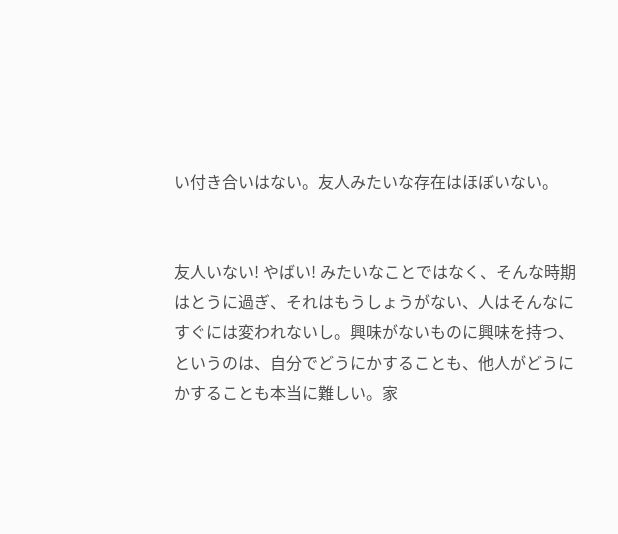い付き合いはない。友人みたいな存在はほぼいない。


友人いない! やばい! みたいなことではなく、そんな時期はとうに過ぎ、それはもうしょうがない、人はそんなにすぐには変われないし。興味がないものに興味を持つ、というのは、自分でどうにかすることも、他人がどうにかすることも本当に難しい。家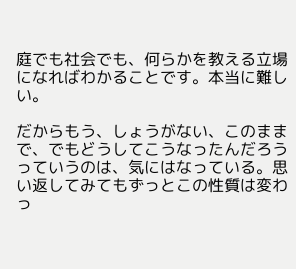庭でも社会でも、何らかを教える立場になればわかることです。本当に難しい。

だからもう、しょうがない、このままで、でもどうしてこうなったんだろうっていうのは、気にはなっている。思い返してみてもずっとこの性質は変わっ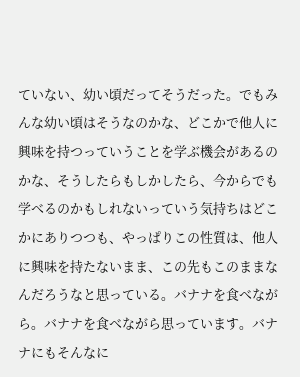ていない、幼い頃だってそうだった。でもみんな幼い頃はそうなのかな、どこかで他人に興味を持つっていうことを学ぶ機会があるのかな、そうしたらもしかしたら、今からでも学べるのかもしれないっていう気持ちはどこかにありつつも、やっぱりこの性質は、他人に興味を持たないまま、この先もこのままなんだろうなと思っている。バナナを食べながら。バナナを食べながら思っています。バナナにもそんなに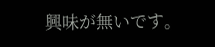興味が無いです。